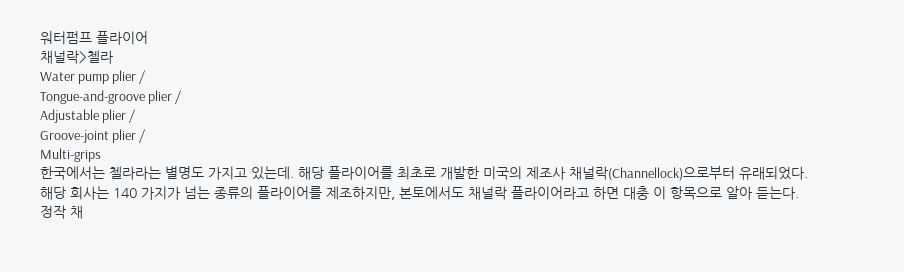워터펌프 플라이어
채널락>첼라
Water pump plier /
Tongue-and-groove plier /
Adjustable plier /
Groove-joint plier /
Multi-grips
한국에서는 첼라라는 별명도 가지고 있는데. 해당 플라이어를 최초로 개발한 미국의 제조사 채널락(Channellock)으로부터 유래되었다.
해당 회사는 140 가지가 넘는 종류의 플라이어를 제조하지만, 본토에서도 채널락 플라이어라고 하면 대충 이 항목으로 알아 듣는다.
정작 채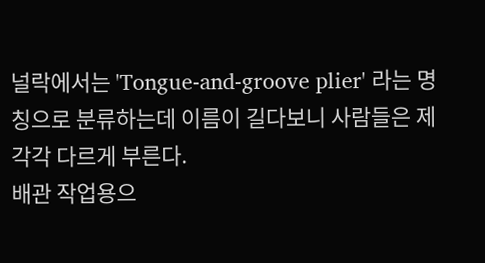널락에서는 'Tongue-and-groove plier' 라는 명칭으로 분류하는데 이름이 길다보니 사람들은 제각각 다르게 부른다.
배관 작업용으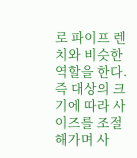로 파이프 렌치와 비슷한 역할을 한다. 즉 대상의 크기에 따라 사이즈를 조절해가며 사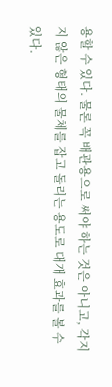용할 수 있다. 물론 꼭 배관용으로 써야 하는 것은 아니고, 각지지 않은 형태의 물체를 잡고 돌리는 용도로 대개 효과를 볼 수 있다.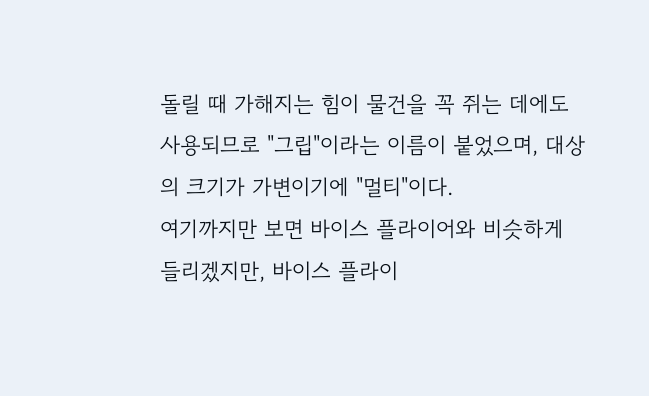돌릴 때 가해지는 힘이 물건을 꼭 쥐는 데에도 사용되므로 "그립"이라는 이름이 붙었으며, 대상의 크기가 가변이기에 "멀티"이다.
여기까지만 보면 바이스 플라이어와 비슷하게 들리겠지만, 바이스 플라이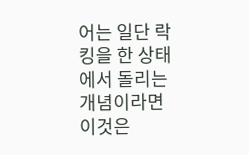어는 일단 락킹을 한 상태에서 돌리는 개념이라면 이것은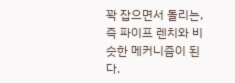꽉 잡으면서 돌리는, 즉 파이프 렌치와 비슷한 메커니즘이 된다.